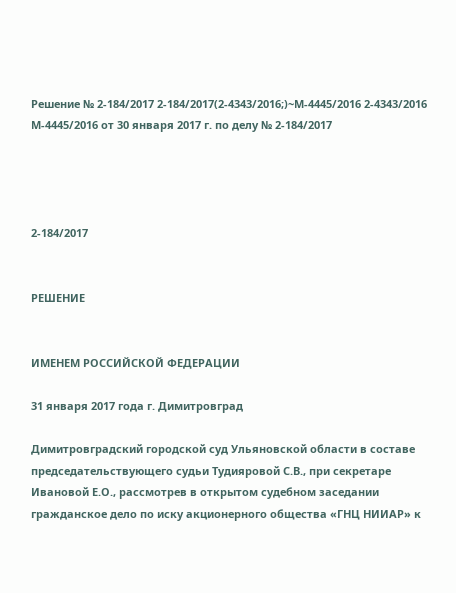Решение № 2-184/2017 2-184/2017(2-4343/2016;)~М-4445/2016 2-4343/2016 М-4445/2016 от 30 января 2017 г. по делу № 2-184/2017




2-184/2017


РЕШЕНИЕ


ИМЕНЕМ РОССИЙСКОЙ ФЕДЕРАЦИИ

31 января 2017 года г. Димитровград

Димитровградский городской суд Ульяновской области в составе председательствующего судьи Тудияровой С.В., при секретаре Ивановой Е.О., рассмотрев в открытом судебном заседании гражданское дело по иску акционерного общества «ГНЦ НИИАР» к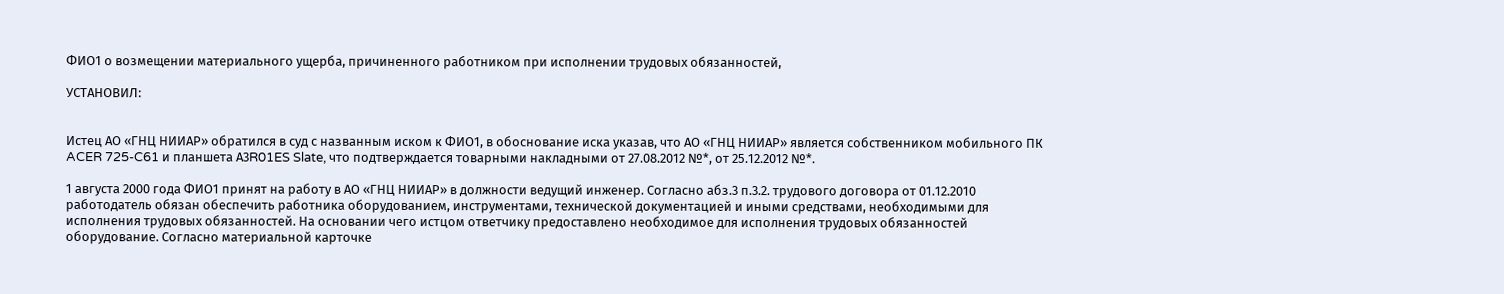ФИО1 о возмещении материального ущерба, причиненного работником при исполнении трудовых обязанностей,

УСТАНОВИЛ:


Истец АО «ГНЦ НИИАР» обратился в суд с названным иском к ФИО1, в обоснование иска указав, что АО «ГНЦ НИИАР» является собственником мобильного ПК ACER 725-C61 и планшета А3R01ES Slate, что подтверждается товарными накладными от 27.08.2012 №*, от 25.12.2012 №*.

1 августа 2000 года ФИО1 принят на работу в АО «ГНЦ НИИАР» в должности ведущий инженер. Согласно абз.3 п.3.2. трудового договора от 01.12.2010 работодатель обязан обеспечить работника оборудованием, инструментами, технической документацией и иными средствами, необходимыми для исполнения трудовых обязанностей. На основании чего истцом ответчику предоставлено необходимое для исполнения трудовых обязанностей оборудование. Согласно материальной карточке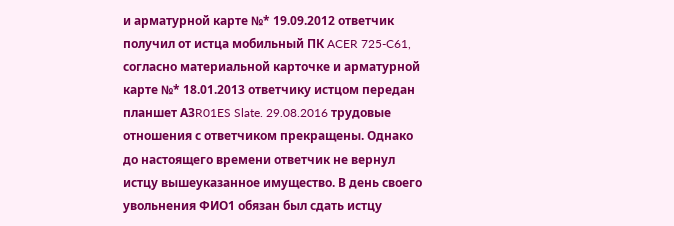и арматурной карте №* 19.09.2012 ответчик получил от истца мобильный ПК ACER 725-C61, согласно материальной карточке и арматурной карте №* 18.01.2013 ответчику истцом передан планшет А3R01ES Slate. 29.08.2016 трудовые отношения с ответчиком прекращены. Однако до настоящего времени ответчик не вернул истцу вышеуказанное имущество. В день своего увольнения ФИО1 обязан был сдать истцу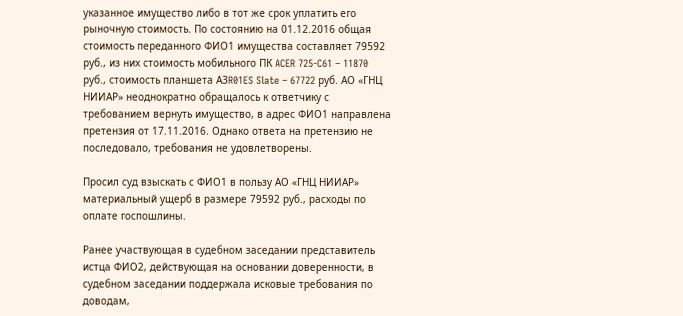указанное имущество либо в тот же срок уплатить его рыночную стоимость. По состоянию на 01.12.2016 общая стоимость переданного ФИО1 имущества составляет 79592 руб., из них стоимость мобильного ПК ACER 725-C61 – 11870 руб., стоимость планшета А3R01ES Slate – 67722 руб. АО «ГНЦ НИИАР» неоднократно обращалось к ответчику с требованием вернуть имущество, в адрес ФИО1 направлена претензия от 17.11.2016. Однако ответа на претензию не последовало, требования не удовлетворены.

Просил суд взыскать с ФИО1 в пользу АО «ГНЦ НИИАР» материальный ущерб в размере 79592 руб., расходы по оплате госпошлины.

Ранее участвующая в судебном заседании представитель истца ФИО2, действующая на основании доверенности, в судебном заседании поддержала исковые требования по доводам,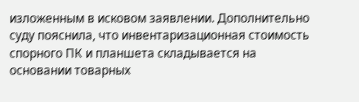изложенным в исковом заявлении. Дополнительно суду пояснила, что инвентаризационная стоимость спорного ПК и планшета складывается на основании товарных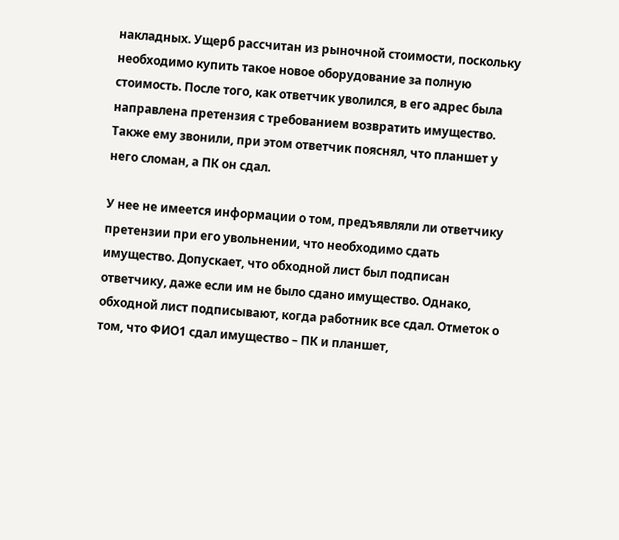накладных. Ущерб рассчитан из рыночной стоимости, поскольку необходимо купить такое новое оборудование за полную стоимость. После того, как ответчик уволился, в его адрес была направлена претензия с требованием возвратить имущество. Также ему звонили, при этом ответчик пояснял, что планшет у него сломан, а ПК он сдал.

У нее не имеется информации о том, предъявляли ли ответчику претензии при его увольнении, что необходимо сдать имущество. Допускает, что обходной лист был подписан ответчику, даже если им не было сдано имущество. Однако, обходной лист подписывают, когда работник все сдал. Отметок о том, что ФИО1 сдал имущество – ПК и планшет,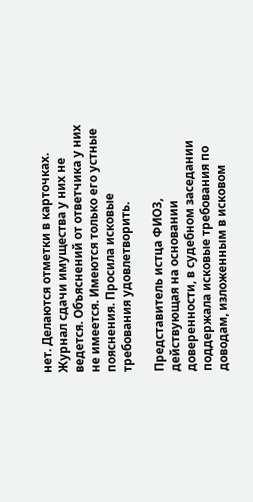нет. Делаются отметки в карточках. Журнал сдачи имущества у них не ведется. Объяснений от ответчика у них не имеется. Имеются только его устные пояснения. Просила исковые требования удовлетворить.

Представитель истца ФИО3, действующая на основании доверенности, в судебном заседании поддержала исковые требования по доводам, изложенным в исковом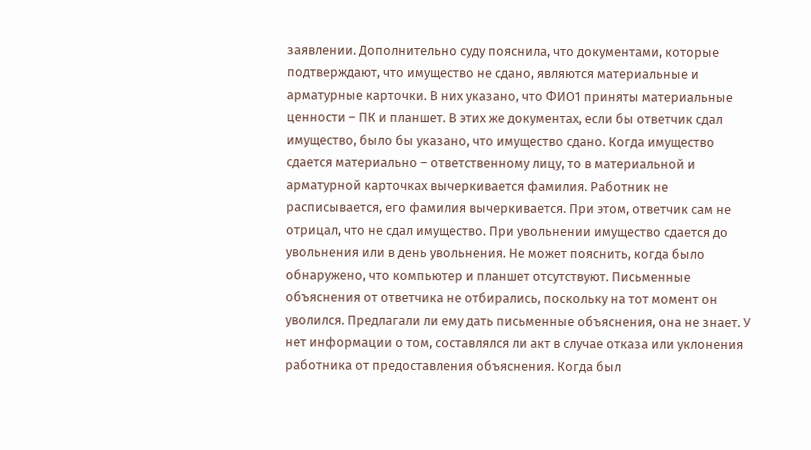заявлении. Дополнительно суду пояснила, что документами, которые подтверждают, что имущество не сдано, являются материальные и арматурные карточки. В них указано, что ФИО1 приняты материальные ценности – ПК и планшет. В этих же документах, если бы ответчик сдал имущество, было бы указано, что имущество сдано. Когда имущество сдается материально – ответственному лицу, то в материальной и арматурной карточках вычеркивается фамилия. Работник не расписывается, его фамилия вычеркивается. При этом, ответчик сам не отрицал, что не сдал имущество. При увольнении имущество сдается до увольнения или в день увольнения. Не может пояснить, когда было обнаружено, что компьютер и планшет отсутствуют. Письменные объяснения от ответчика не отбирались, поскольку на тот момент он уволился. Предлагали ли ему дать письменные объяснения, она не знает. У нет информации о том, составлялся ли акт в случае отказа или уклонения работника от предоставления объяснения. Когда был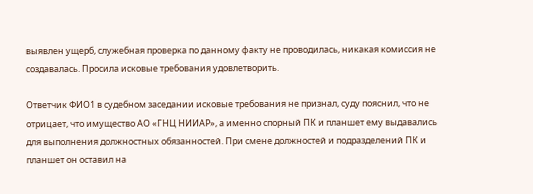выявлен ущерб, служебная проверка по данному факту не проводилась, никакая комиссия не создавалась. Просила исковые требования удовлетворить.

Ответчик ФИО1 в судебном заседании исковые требования не признал, суду пояснил, что не отрицает, что имущество АО «ГНЦ НИИАР», а именно спорный ПК и планшет ему выдавались для выполнения должностных обязанностей. При смене должностей и подразделений ПК и планшет он оставил на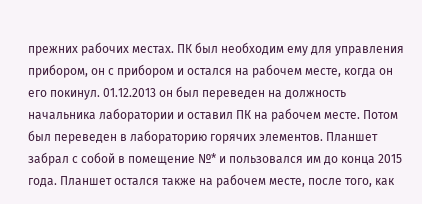прежних рабочих местах. ПК был необходим ему для управления прибором, он с прибором и остался на рабочем месте, когда он его покинул. 01.12.2013 он был переведен на должность начальника лаборатории и оставил ПК на рабочем месте. Потом был переведен в лабораторию горячих элементов. Планшет забрал с собой в помещение №* и пользовался им до конца 2015 года. Планшет остался также на рабочем месте, после того, как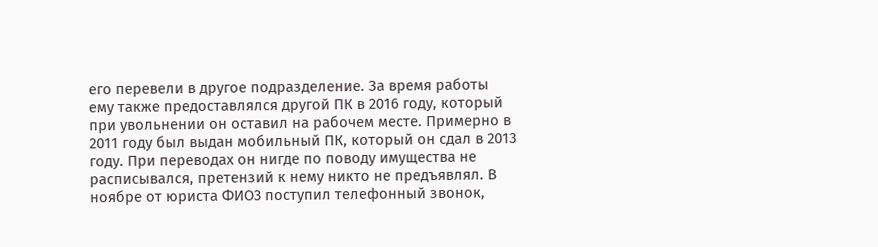его перевели в другое подразделение. За время работы ему также предоставлялся другой ПК в 2016 году, который при увольнении он оставил на рабочем месте. Примерно в 2011 году был выдан мобильный ПК, который он сдал в 2013 году. При переводах он нигде по поводу имущества не расписывался, претензий к нему никто не предъявлял. В ноябре от юриста ФИО3 поступил телефонный звонок,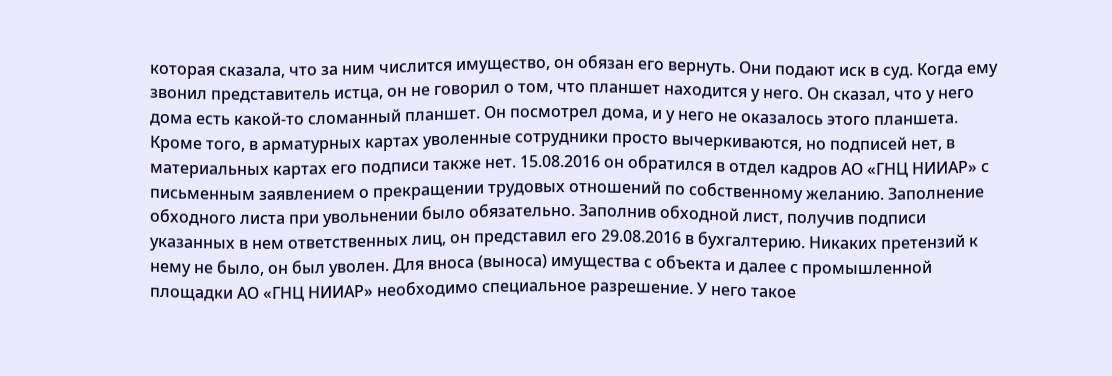которая сказала, что за ним числится имущество, он обязан его вернуть. Они подают иск в суд. Когда ему звонил представитель истца, он не говорил о том, что планшет находится у него. Он сказал, что у него дома есть какой-то сломанный планшет. Он посмотрел дома, и у него не оказалось этого планшета. Кроме того, в арматурных картах уволенные сотрудники просто вычеркиваются, но подписей нет, в материальных картах его подписи также нет. 15.08.2016 он обратился в отдел кадров АО «ГНЦ НИИАР» с письменным заявлением о прекращении трудовых отношений по собственному желанию. Заполнение обходного листа при увольнении было обязательно. Заполнив обходной лист, получив подписи указанных в нем ответственных лиц, он представил его 29.08.2016 в бухгалтерию. Никаких претензий к нему не было, он был уволен. Для вноса (выноса) имущества с объекта и далее с промышленной площадки АО «ГНЦ НИИАР» необходимо специальное разрешение. У него такое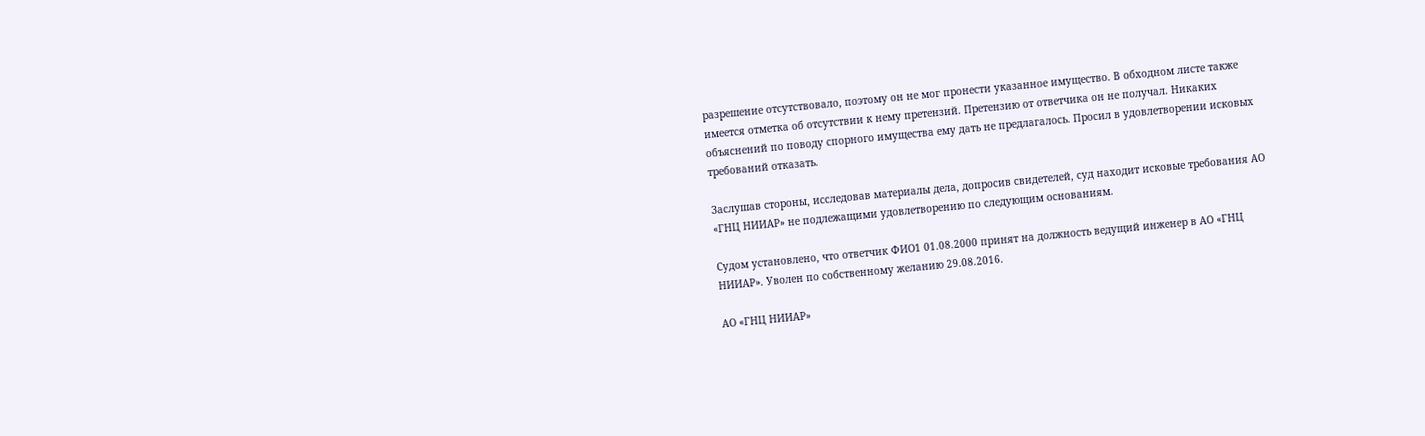разрешение отсутствовало, поэтому он не мог пронести указанное имущество. В обходном листе также имеется отметка об отсутствии к нему претензий. Претензию от ответчика он не получал. Никаких объяснений по поводу спорного имущества ему дать не предлагалось. Просил в удовлетворении исковых требований отказать.

Заслушав стороны, исследовав материалы дела, допросив свидетелей, суд находит исковые требования АО «ГНЦ НИИАР» не подлежащими удовлетворению по следующим основаниям.

Судом установлено, что ответчик ФИО1 01.08.2000 принят на должность ведущий инженер в АО «ГНЦ НИИАР». Уволен по собственному желанию 29.08.2016.

АО «ГНЦ НИИАР»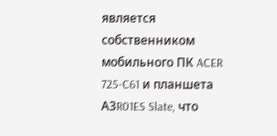является собственником мобильного ПК ACER 725-C61 и планшета А3R01ES Slate, что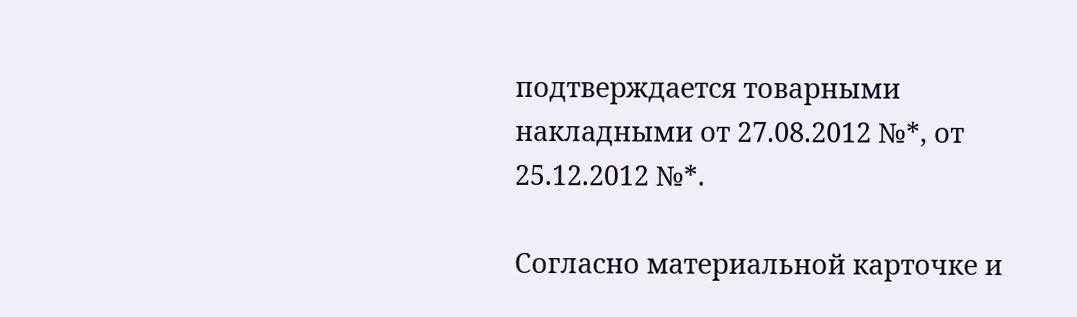подтверждается товарными накладными от 27.08.2012 №*, от 25.12.2012 №*.

Согласно материальной карточке и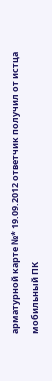арматурной карте №* 19.09.2012 ответчик получил от истца мобильный ПК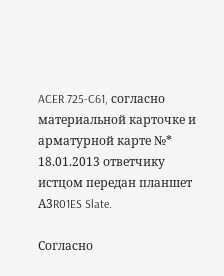ACER 725-C61, согласно материальной карточке и арматурной карте №* 18.01.2013 ответчику истцом передан планшет А3R01ES Slate.

Согласно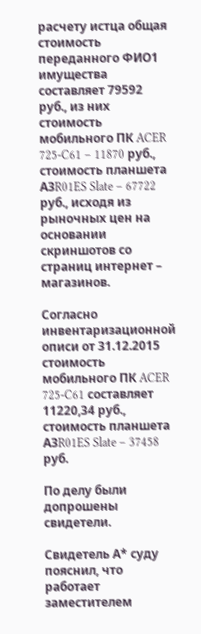расчету истца общая стоимость переданного ФИО1 имущества составляет 79592 руб., из них стоимость мобильного ПК ACER 725-C61 – 11870 руб., стоимость планшета А3R01ES Slate – 67722 руб., исходя из рыночных цен на основании скриншотов со страниц интернет – магазинов.

Согласно инвентаризационной описи от 31.12.2015 стоимость мобильного ПК ACER 725-C61 составляет 11220,34 руб., стоимость планшета А3R01ES Slate – 37458 руб.

По делу были допрошены свидетели.

Свидетель А* суду пояснил, что работает заместителем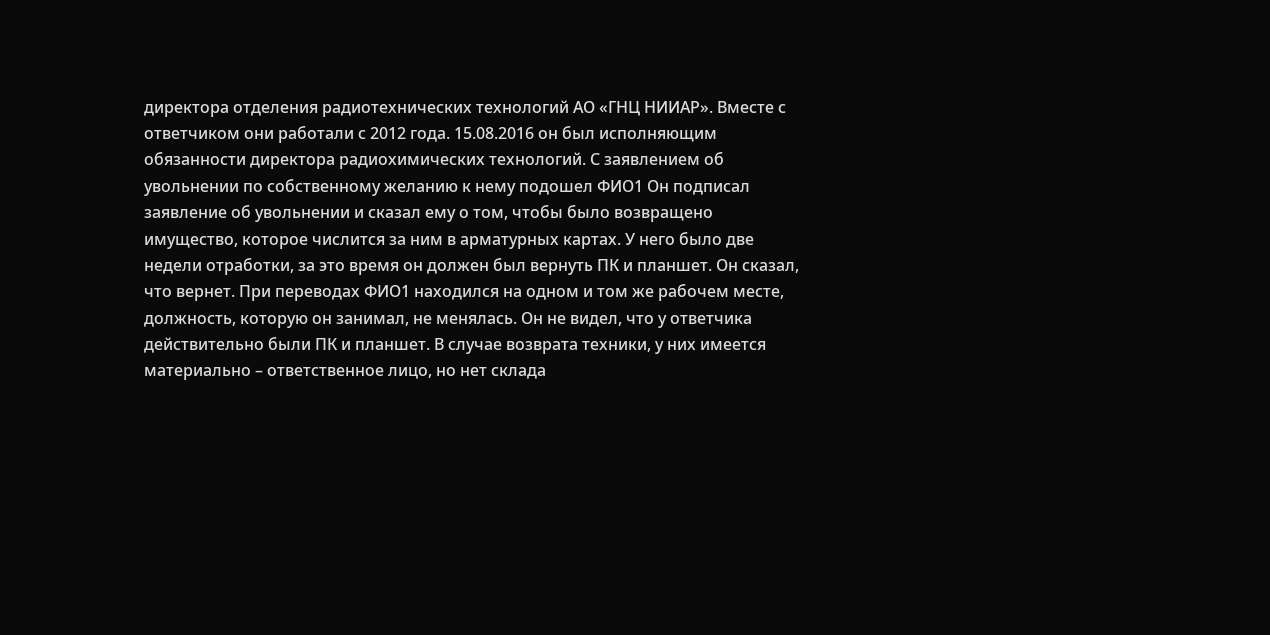директора отделения радиотехнических технологий АО «ГНЦ НИИАР». Вместе с ответчиком они работали с 2012 года. 15.08.2016 он был исполняющим обязанности директора радиохимических технологий. С заявлением об увольнении по собственному желанию к нему подошел ФИО1 Он подписал заявление об увольнении и сказал ему о том, чтобы было возвращено имущество, которое числится за ним в арматурных картах. У него было две недели отработки, за это время он должен был вернуть ПК и планшет. Он сказал, что вернет. При переводах ФИО1 находился на одном и том же рабочем месте, должность, которую он занимал, не менялась. Он не видел, что у ответчика действительно были ПК и планшет. В случае возврата техники, у них имеется материально – ответственное лицо, но нет склада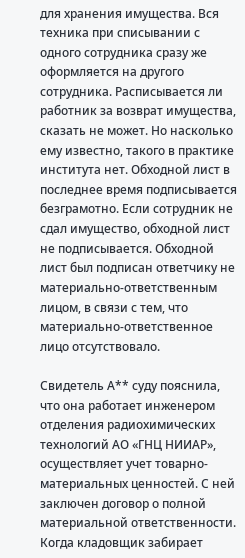для хранения имущества. Вся техника при списывании с одного сотрудника сразу же оформляется на другого сотрудника. Расписывается ли работник за возврат имущества, сказать не может. Но насколько ему известно, такого в практике института нет. Обходной лист в последнее время подписывается безграмотно. Если сотрудник не сдал имущество, обходной лист не подписывается. Обходной лист был подписан ответчику не материально-ответственным лицом, в связи с тем, что материально-ответственное лицо отсутствовало.

Свидетель А** суду пояснила, что она работает инженером отделения радиохимических технологий АО «ГНЦ НИИАР», осуществляет учет товарно-материальных ценностей. С ней заключен договор о полной материальной ответственности. Когда кладовщик забирает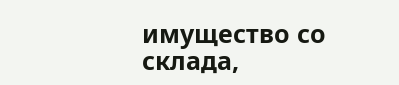имущество со склада,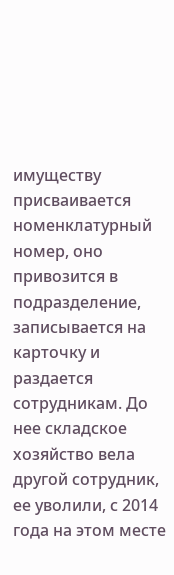имуществу присваивается номенклатурный номер, оно привозится в подразделение, записывается на карточку и раздается сотрудникам. До нее складское хозяйство вела другой сотрудник, ее уволили, с 2014 года на этом месте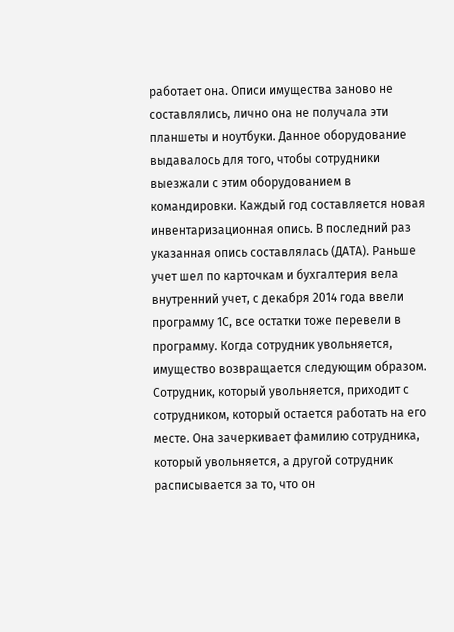работает она. Описи имущества заново не составлялись, лично она не получала эти планшеты и ноутбуки. Данное оборудование выдавалось для того, чтобы сотрудники выезжали с этим оборудованием в командировки. Каждый год составляется новая инвентаризационная опись. В последний раз указанная опись составлялась (ДАТА). Раньше учет шел по карточкам и бухгалтерия вела внутренний учет, с декабря 2014 года ввели программу 1С, все остатки тоже перевели в программу. Когда сотрудник увольняется, имущество возвращается следующим образом. Сотрудник, который увольняется, приходит с сотрудником, который остается работать на его месте. Она зачеркивает фамилию сотрудника, который увольняется, а другой сотрудник расписывается за то, что он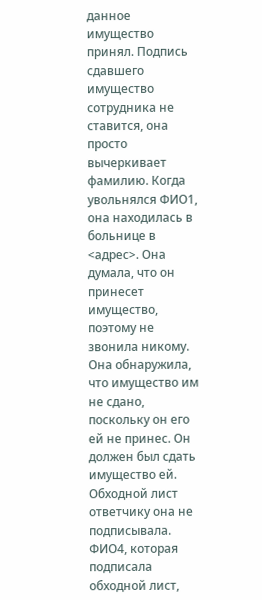данное имущество принял. Подпись сдавшего имущество сотрудника не ставится, она просто вычеркивает фамилию. Когда увольнялся ФИО1, она находилась в больнице в <адрес>. Она думала, что он принесет имущество, поэтому не звонила никому. Она обнаружила, что имущество им не сдано, поскольку он его ей не принес. Он должен был сдать имущество ей. Обходной лист ответчику она не подписывала. ФИО4, которая подписала обходной лист,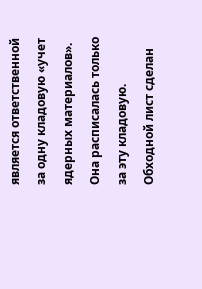является ответственной за одну кладовую «учет ядерных материалов». Она расписалась только за эту кладовую. Обходной лист сделан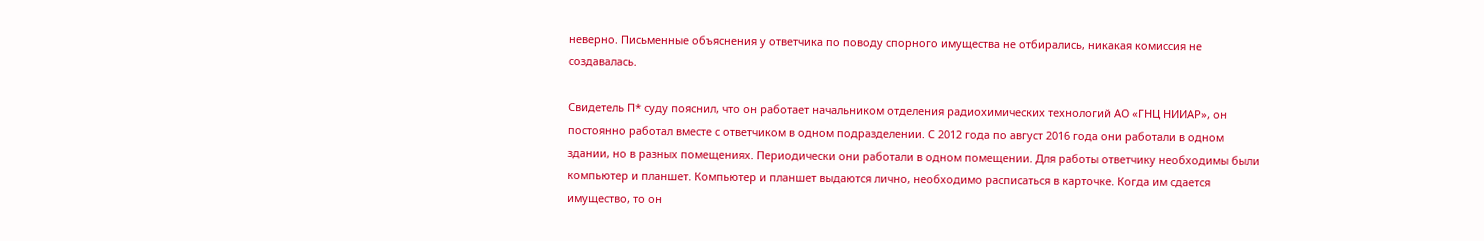неверно. Письменные объяснения у ответчика по поводу спорного имущества не отбирались, никакая комиссия не создавалась.

Свидетель П* суду пояснил, что он работает начальником отделения радиохимических технологий АО «ГНЦ НИИАР», он постоянно работал вместе с ответчиком в одном подразделении. С 2012 года по август 2016 года они работали в одном здании, но в разных помещениях. Периодически они работали в одном помещении. Для работы ответчику необходимы были компьютер и планшет. Компьютер и планшет выдаются лично, необходимо расписаться в карточке. Когда им сдается имущество, то он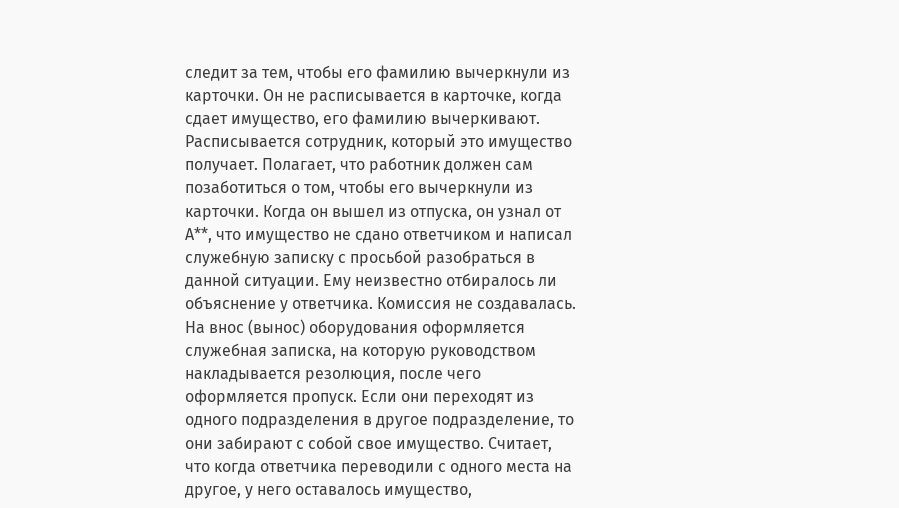следит за тем, чтобы его фамилию вычеркнули из карточки. Он не расписывается в карточке, когда сдает имущество, его фамилию вычеркивают. Расписывается сотрудник, который это имущество получает. Полагает, что работник должен сам позаботиться о том, чтобы его вычеркнули из карточки. Когда он вышел из отпуска, он узнал от А**, что имущество не сдано ответчиком и написал служебную записку с просьбой разобраться в данной ситуации. Ему неизвестно отбиралось ли объяснение у ответчика. Комиссия не создавалась. На внос (вынос) оборудования оформляется служебная записка, на которую руководством накладывается резолюция, после чего оформляется пропуск. Если они переходят из одного подразделения в другое подразделение, то они забирают с собой свое имущество. Считает, что когда ответчика переводили с одного места на другое, у него оставалось имущество,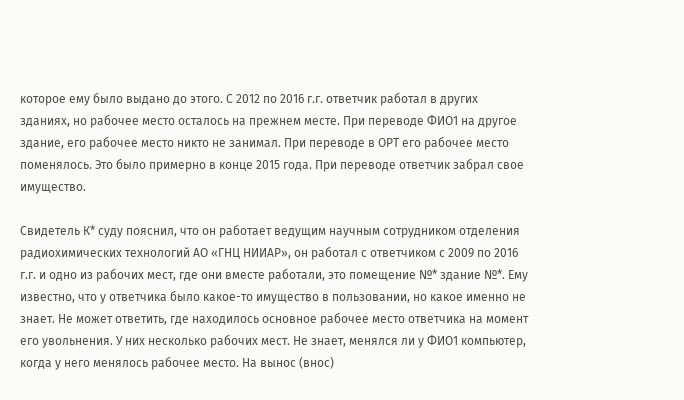которое ему было выдано до этого. С 2012 по 2016 г.г. ответчик работал в других зданиях, но рабочее место осталось на прежнем месте. При переводе ФИО1 на другое здание, его рабочее место никто не занимал. При переводе в ОРТ его рабочее место поменялось. Это было примерно в конце 2015 года. При переводе ответчик забрал свое имущество.

Свидетель К* суду пояснил, что он работает ведущим научным сотрудником отделения радиохимических технологий АО «ГНЦ НИИАР», он работал с ответчиком с 2009 по 2016 г.г. и одно из рабочих мест, где они вместе работали, это помещение №* здание №*. Ему известно, что у ответчика было какое-то имущество в пользовании, но какое именно не знает. Не может ответить, где находилось основное рабочее место ответчика на момент его увольнения. У них несколько рабочих мест. Не знает, менялся ли у ФИО1 компьютер, когда у него менялось рабочее место. На вынос (внос)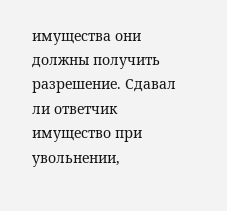имущества они должны получить разрешение. Сдавал ли ответчик имущество при увольнении,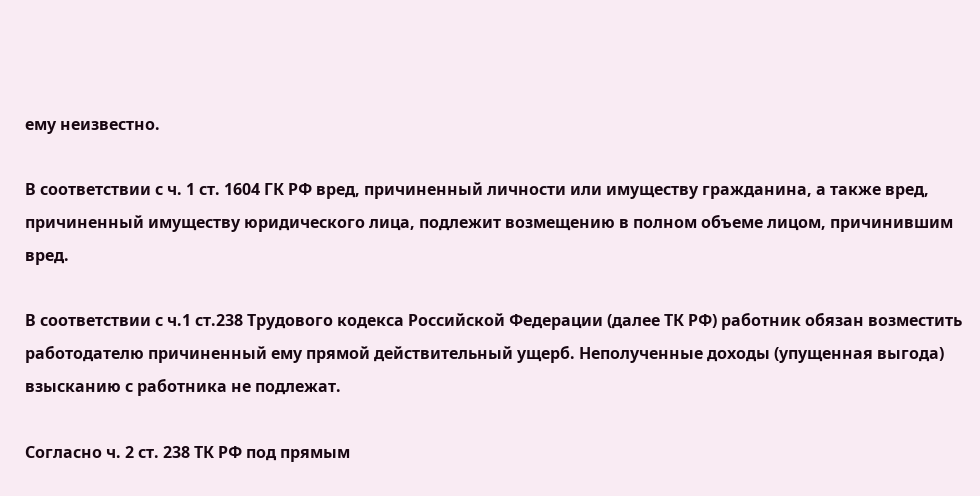ему неизвестно.

В соответствии с ч. 1 ст. 1604 ГК РФ вред, причиненный личности или имуществу гражданина, а также вред, причиненный имуществу юридического лица, подлежит возмещению в полном объеме лицом, причинившим вред.

В соответствии с ч.1 ст.238 Трудового кодекса Российской Федерации (далее ТК РФ) работник обязан возместить работодателю причиненный ему прямой действительный ущерб. Неполученные доходы (упущенная выгода) взысканию с работника не подлежат.

Согласно ч. 2 ст. 238 ТК РФ под прямым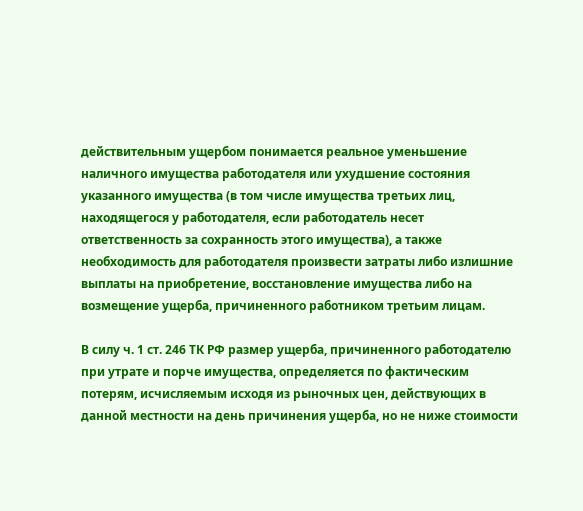действительным ущербом понимается реальное уменьшение наличного имущества работодателя или ухудшение состояния указанного имущества (в том числе имущества третьих лиц, находящегося у работодателя, если работодатель несет ответственность за сохранность этого имущества), а также необходимость для работодателя произвести затраты либо излишние выплаты на приобретение, восстановление имущества либо на возмещение ущерба, причиненного работником третьим лицам.

В силу ч. 1 ст. 246 ТК РФ размер ущерба, причиненного работодателю при утрате и порче имущества, определяется по фактическим потерям, исчисляемым исходя из рыночных цен, действующих в данной местности на день причинения ущерба, но не ниже стоимости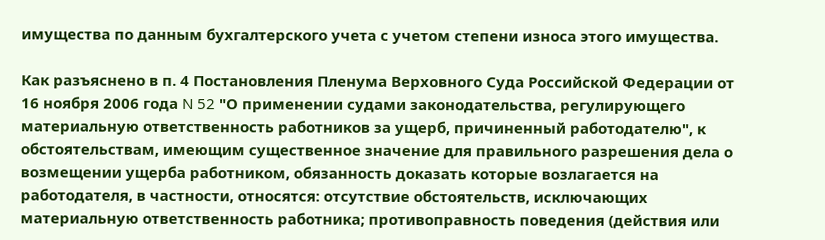имущества по данным бухгалтерского учета с учетом степени износа этого имущества.

Как разъяснено в п. 4 Постановления Пленума Верховного Суда Российской Федерации от 16 ноября 2006 года N 52 "О применении судами законодательства, регулирующего материальную ответственность работников за ущерб, причиненный работодателю", к обстоятельствам, имеющим существенное значение для правильного разрешения дела о возмещении ущерба работником, обязанность доказать которые возлагается на работодателя, в частности, относятся: отсутствие обстоятельств, исключающих материальную ответственность работника; противоправность поведения (действия или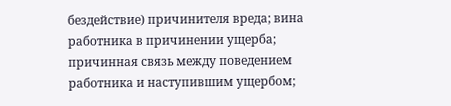бездействие) причинителя вреда; вина работника в причинении ущерба; причинная связь между поведением работника и наступившим ущербом;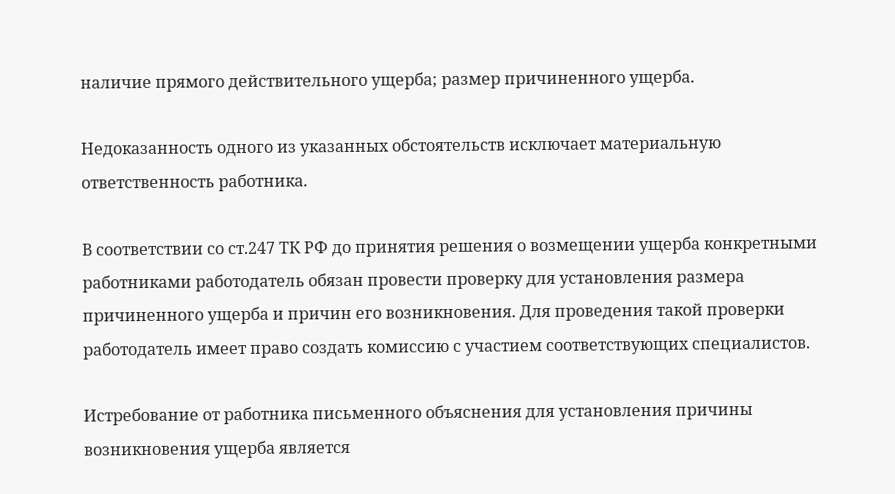наличие прямого действительного ущерба; размер причиненного ущерба.

Недоказанность одного из указанных обстоятельств исключает материальную ответственность работника.

В соответствии со ст.247 ТК РФ до принятия решения о возмещении ущерба конкретными работниками работодатель обязан провести проверку для установления размера причиненного ущерба и причин его возникновения. Для проведения такой проверки работодатель имеет право создать комиссию с участием соответствующих специалистов.

Истребование от работника письменного объяснения для установления причины возникновения ущерба является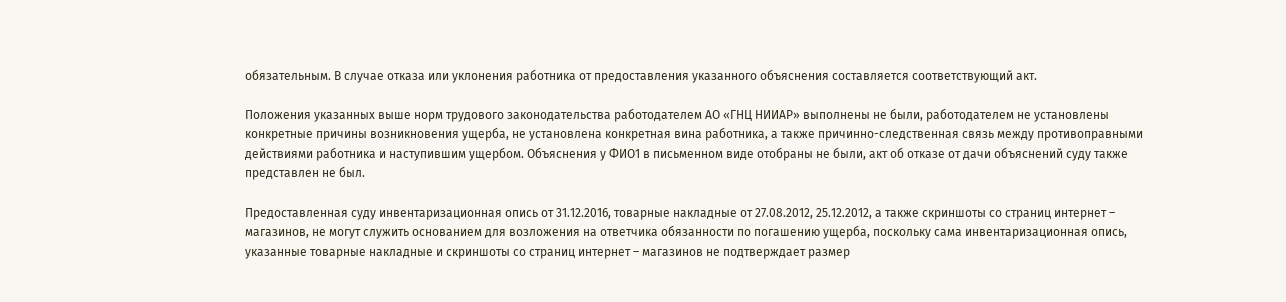обязательным. В случае отказа или уклонения работника от предоставления указанного объяснения составляется соответствующий акт.

Положения указанных выше норм трудового законодательства работодателем АО «ГНЦ НИИАР» выполнены не были, работодателем не установлены конкретные причины возникновения ущерба, не установлена конкретная вина работника, а также причинно-следственная связь между противоправными действиями работника и наступившим ущербом. Объяснения у ФИО1 в письменном виде отобраны не были, акт об отказе от дачи объяснений суду также представлен не был.

Предоставленная суду инвентаризационная опись от 31.12.2016, товарные накладные от 27.08.2012, 25.12.2012, а также скриншоты со страниц интернет – магазинов, не могут служить основанием для возложения на ответчика обязанности по погашению ущерба, поскольку сама инвентаризационная опись, указанные товарные накладные и скриншоты со страниц интернет – магазинов не подтверждает размер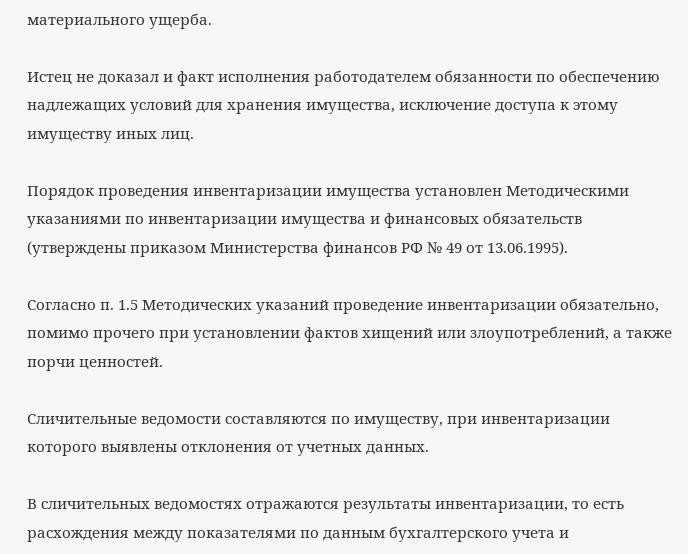материального ущерба.

Истец не доказал и факт исполнения работодателем обязанности по обеспечению надлежащих условий для хранения имущества, исключение доступа к этому имуществу иных лиц.

Порядок проведения инвентаризации имущества установлен Методическими указаниями по инвентаризации имущества и финансовых обязательств (утверждены приказом Министерства финансов РФ № 49 от 13.06.1995).

Согласно п. 1.5 Методических указаний проведение инвентаризации обязательно, помимо прочего при установлении фактов хищений или злоупотреблений, а также порчи ценностей.

Сличительные ведомости составляются по имуществу, при инвентаризации которого выявлены отклонения от учетных данных.

В сличительных ведомостях отражаются результаты инвентаризации, то есть расхождения между показателями по данным бухгалтерского учета и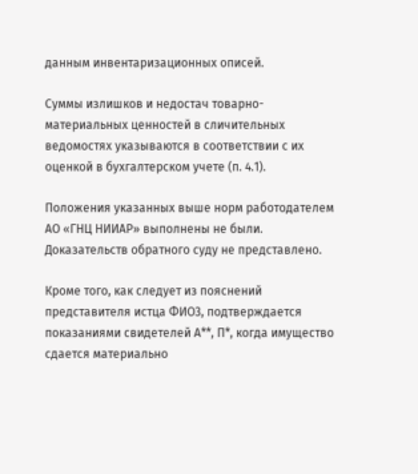данным инвентаризационных описей.

Суммы излишков и недостач товарно-материальных ценностей в сличительных ведомостях указываются в соответствии с их оценкой в бухгалтерском учете (п. 4.1).

Положения указанных выше норм работодателем АО «ГНЦ НИИАР» выполнены не были. Доказательств обратного суду не представлено.

Кроме того, как следует из пояснений представителя истца ФИО3, подтверждается показаниями свидетелей А**, П*, когда имущество сдается материально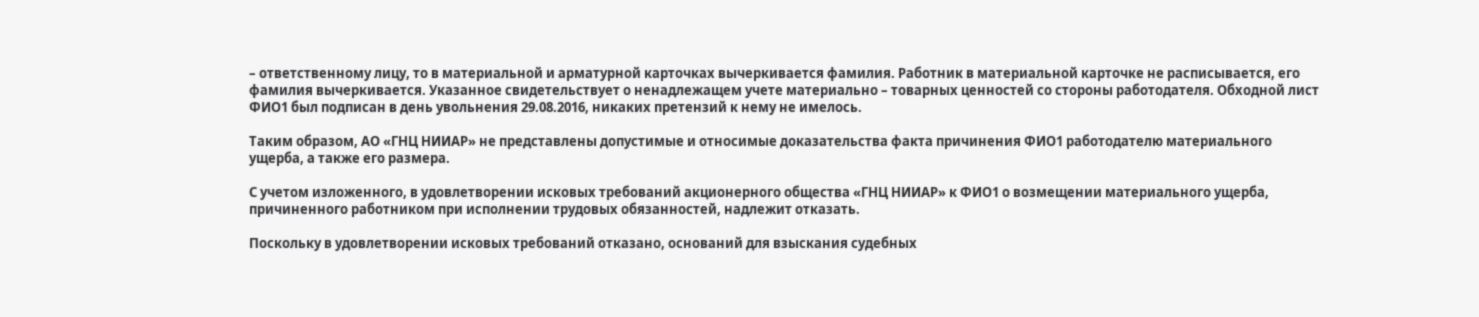– ответственному лицу, то в материальной и арматурной карточках вычеркивается фамилия. Работник в материальной карточке не расписывается, его фамилия вычеркивается. Указанное свидетельствует о ненадлежащем учете материально – товарных ценностей со стороны работодателя. Обходной лист ФИО1 был подписан в день увольнения 29.08.2016, никаких претензий к нему не имелось.

Таким образом, АО «ГНЦ НИИАР» не представлены допустимые и относимые доказательства факта причинения ФИО1 работодателю материального ущерба, а также его размера.

С учетом изложенного, в удовлетворении исковых требований акционерного общества «ГНЦ НИИАР» к ФИО1 о возмещении материального ущерба, причиненного работником при исполнении трудовых обязанностей, надлежит отказать.

Поскольку в удовлетворении исковых требований отказано, оснований для взыскания судебных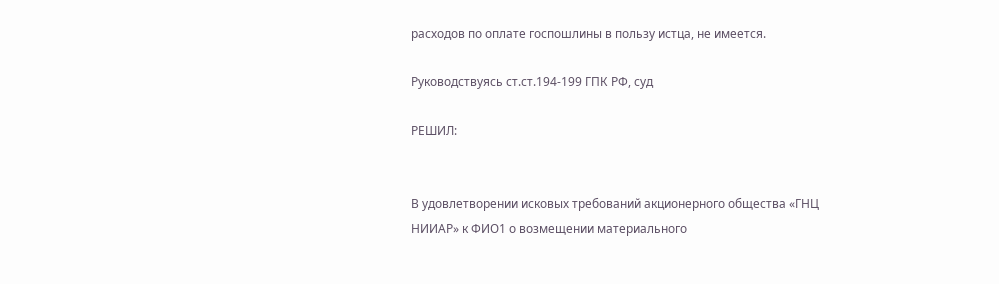расходов по оплате госпошлины в пользу истца, не имеется.

Руководствуясь ст.ст.194-199 ГПК РФ, суд

РЕШИЛ:


В удовлетворении исковых требований акционерного общества «ГНЦ НИИАР» к ФИО1 о возмещении материального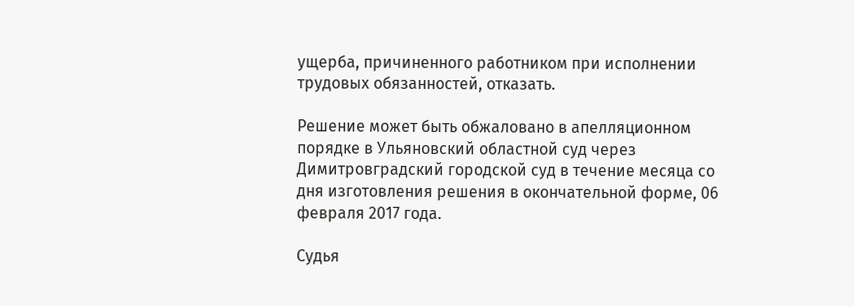ущерба, причиненного работником при исполнении трудовых обязанностей, отказать.

Решение может быть обжаловано в апелляционном порядке в Ульяновский областной суд через Димитровградский городской суд в течение месяца со дня изготовления решения в окончательной форме, 06 февраля 2017 года.

Судья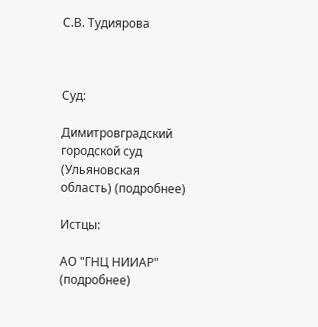С.В. Тудиярова



Суд:

Димитровградский городской суд (Ульяновская область) (подробнее)

Истцы:

АО "ГНЦ НИИАР" (подробнее)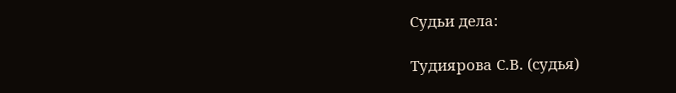Судьи дела:

Тудиярова С.В. (судья)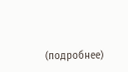(подробнее)